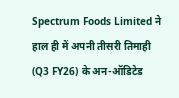Spectrum Foods Limited ने हाल ही में अपनी तीसरी तिमाही (Q3 FY26) के अन-ऑडिटेड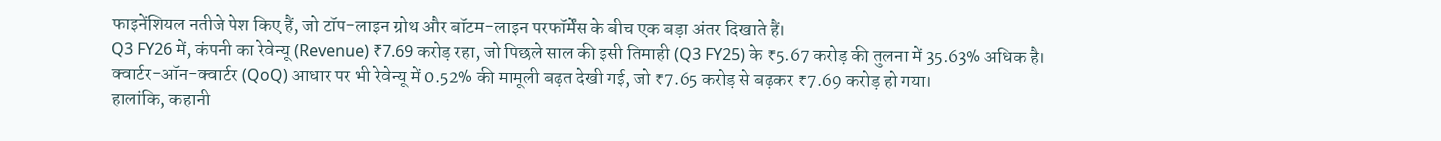फाइनेंशियल नतीजे पेश किए हैं, जो टॉप-लाइन ग्रोथ और बॉटम-लाइन परफॉर्मेंस के बीच एक बड़ा अंतर दिखाते हैं।
Q3 FY26 में, कंपनी का रेवेन्यू (Revenue) ₹7.69 करोड़ रहा, जो पिछले साल की इसी तिमाही (Q3 FY25) के ₹5.67 करोड़ की तुलना में 35.63% अधिक है। क्वार्टर-ऑन-क्वार्टर (QoQ) आधार पर भी रेवेन्यू में 0.52% की मामूली बढ़त देखी गई, जो ₹7.65 करोड़ से बढ़कर ₹7.69 करोड़ हो गया।
हालांकि, कहानी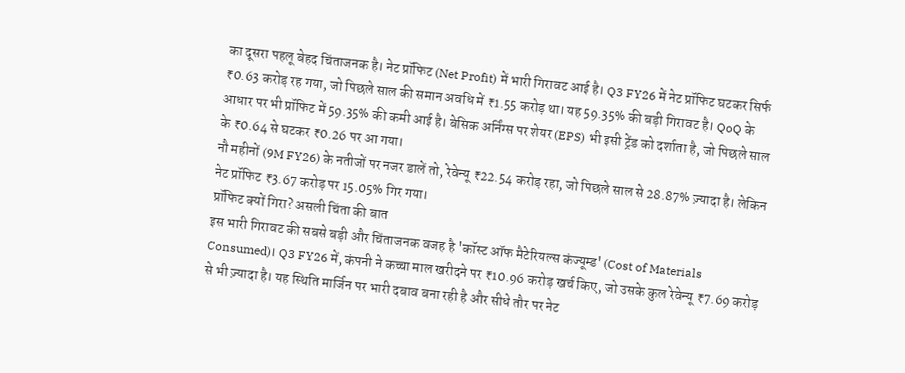का दूसरा पहलू बेहद चिंताजनक है। नेट प्रॉफिट (Net Profit) में भारी गिरावट आई है। Q3 FY26 में नेट प्रॉफिट घटकर सिर्फ ₹0.63 करोड़ रह गया, जो पिछले साल की समान अवधि में ₹1.55 करोड़ था। यह 59.35% की बड़ी गिरावट है। QoQ के आधार पर भी प्रॉफिट में 59.35% की कमी आई है। बेसिक अर्निंग्स पर शेयर (EPS) भी इसी ट्रेंड को दर्शाता है, जो पिछले साल के ₹0.64 से घटकर ₹0.26 पर आ गया।
नौ महीनों (9M FY26) के नतीजों पर नजर डालें तो, रेवेन्यू ₹22.54 करोड़ रहा, जो पिछले साल से 28.87% ज़्यादा है। लेकिन नेट प्रॉफिट ₹3.67 करोड़ पर 15.05% गिर गया।
प्रॉफिट क्यों गिरा? असली चिंता की बात
इस भारी गिरावट की सबसे बड़ी और चिंताजनक वजह है 'कॉस्ट ऑफ मैटेरियल्स कंज्यूम्ड' (Cost of Materials Consumed)। Q3 FY26 में, कंपनी ने कच्चा माल खरीदने पर ₹10.96 करोड़ खर्च किए, जो उसके कुल रेवेन्यू ₹7.69 करोड़ से भी ज़्यादा है। यह स्थिति मार्जिन पर भारी दबाव बना रही है और सीधे तौर पर नेट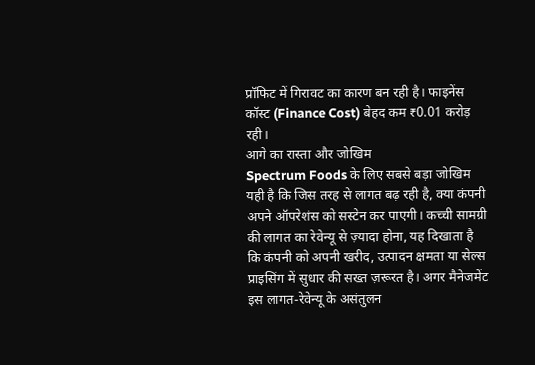प्रॉफिट में गिरावट का कारण बन रही है। फाइनेंस कॉस्ट (Finance Cost) बेहद कम ₹0.01 करोड़ रही।
आगे का रास्ता और जोखिम
Spectrum Foods के लिए सबसे बड़ा जोखिम यही है कि जिस तरह से लागत बढ़ रही है, क्या कंपनी अपने ऑपरेशंस को सस्टेन कर पाएगी। कच्ची सामग्री की लागत का रेवेन्यू से ज़्यादा होना, यह दिखाता है कि कंपनी को अपनी खरीद, उत्पादन क्षमता या सेल्स प्राइसिंग में सुधार की सख्त ज़रूरत है। अगर मैनेजमेंट इस लागत-रेवेन्यू के असंतुलन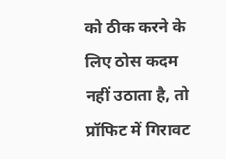को ठीक करने के लिए ठोस कदम नहीं उठाता है, तो प्रॉफिट में गिरावट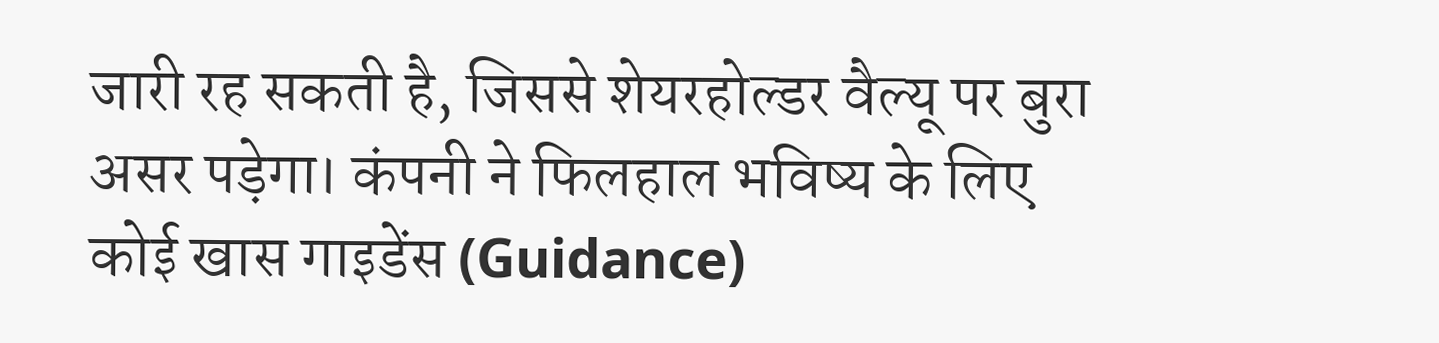जारी रह सकती है, जिससे शेयरहोल्डर वैल्यू पर बुरा असर पड़ेगा। कंपनी ने फिलहाल भविष्य के लिए कोई खास गाइडेंस (Guidance)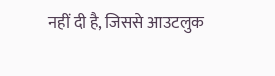नहीं दी है, जिससे आउटलुक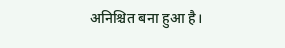अनिश्चित बना हुआ है।